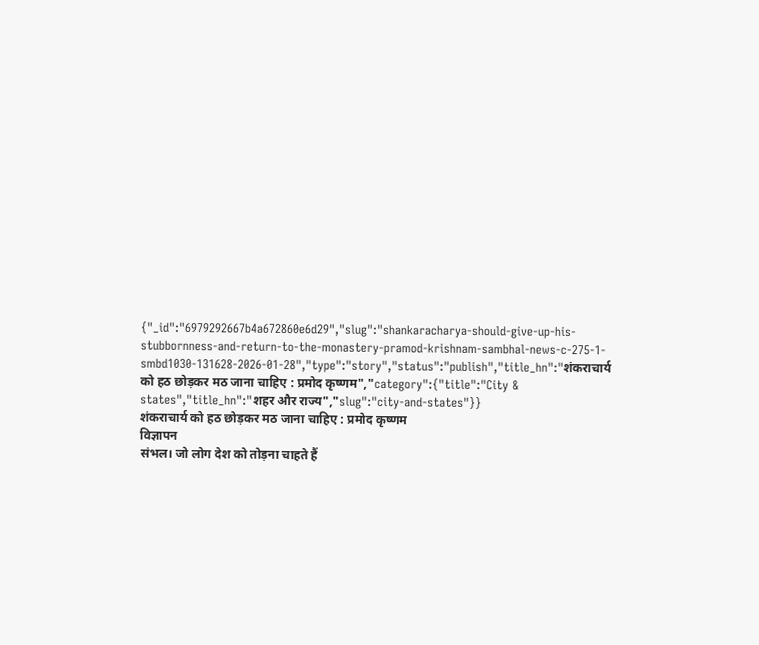{"_id":"6979292667b4a672860e6d29","slug":"shankaracharya-should-give-up-his-stubbornness-and-return-to-the-monastery-pramod-krishnam-sambhal-news-c-275-1-smbd1030-131628-2026-01-28","type":"story","status":"publish","title_hn":"शंकराचार्य को हठ छोड़कर मठ जाना चाहिए : प्रमोद कृष्णम","category":{"title":"City & states","title_hn":"शहर और राज्य","slug":"city-and-states"}}
शंकराचार्य को हठ छोड़कर मठ जाना चाहिए : प्रमोद कृष्णम
विज्ञापन
संभल। जो लोग देश को तोड़ना चाहते हैं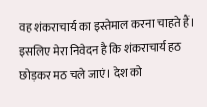वह शंकराचार्य का इस्तेमाल करना चाहते हैं। इसलिए मेरा निवेदन है कि शंकराचार्य हठ छोड़कर मठ चले जाएं। देश को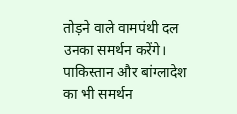तोड़ने वाले वामपंथी दल उनका समर्थन करेंगे। पाकिस्तान और बांग्लादेश का भी समर्थन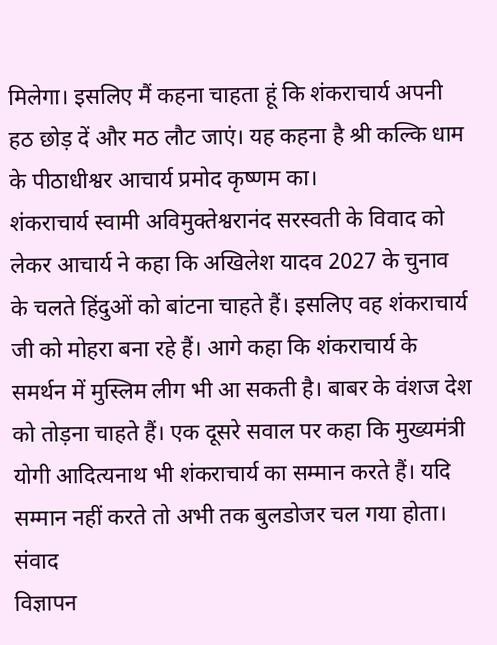मिलेगा। इसलिए मैं कहना चाहता हूं कि शंकराचार्य अपनी हठ छोड़ दें और मठ लौट जाएं। यह कहना है श्री कल्कि धाम के पीठाधीश्वर आचार्य प्रमोद कृष्णम का।
शंकराचार्य स्वामी अविमुक्तेश्वरानंद सरस्वती के विवाद को लेकर आचार्य ने कहा कि अखिलेश यादव 2027 के चुनाव के चलते हिंदुओं को बांटना चाहते हैं। इसलिए वह शंकराचार्य जी को मोहरा बना रहे हैं। आगे कहा कि शंकराचार्य के समर्थन में मुस्लिम लीग भी आ सकती है। बाबर के वंशज देश को तोड़ना चाहते हैं। एक दूसरे सवाल पर कहा कि मुख्यमंत्री योगी आदित्यनाथ भी शंकराचार्य का सम्मान करते हैं। यदि सम्मान नहीं करते तो अभी तक बुलडोजर चल गया होता। संवाद
विज्ञापन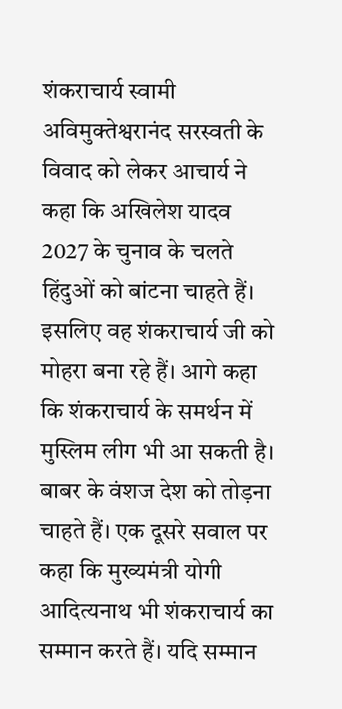शंकराचार्य स्वामी अविमुक्तेश्वरानंद सरस्वती के विवाद को लेकर आचार्य ने कहा कि अखिलेश यादव 2027 के चुनाव के चलते हिंदुओं को बांटना चाहते हैं। इसलिए वह शंकराचार्य जी को मोहरा बना रहे हैं। आगे कहा कि शंकराचार्य के समर्थन में मुस्लिम लीग भी आ सकती है। बाबर के वंशज देश को तोड़ना चाहते हैं। एक दूसरे सवाल पर कहा कि मुख्यमंत्री योगी आदित्यनाथ भी शंकराचार्य का सम्मान करते हैं। यदि सम्मान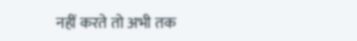नहीं करते तो अभी तक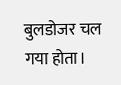बुलडोजर चल गया होता।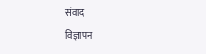संवाद
विज्ञापन